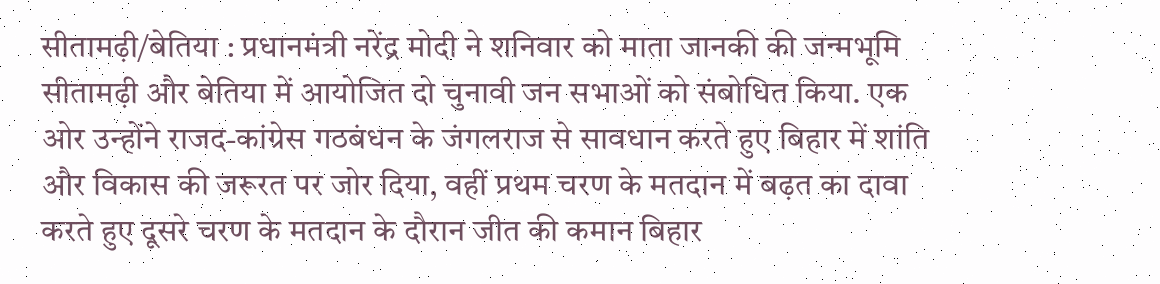सीतामढ़ी/बेतिया : प्रधानमंत्री नरेंद्र मोदी ने शनिवार को माता जानकी की जन्मभूमि सीतामढ़ी और बेतिया में आयोजित दो चुनावी जन सभाओं को संबोधित किया. एक ओर उन्होंने राजद-कांग्रेस गठबंधन के जंगलराज से सावधान करते हुए बिहार में शांति और विकास की जरूरत पर जोर दिया, वहीं प्रथम चरण के मतदान में बढ़त का दावा करते हुए दूसरे चरण के मतदान के दौरान जीत की कमान बिहार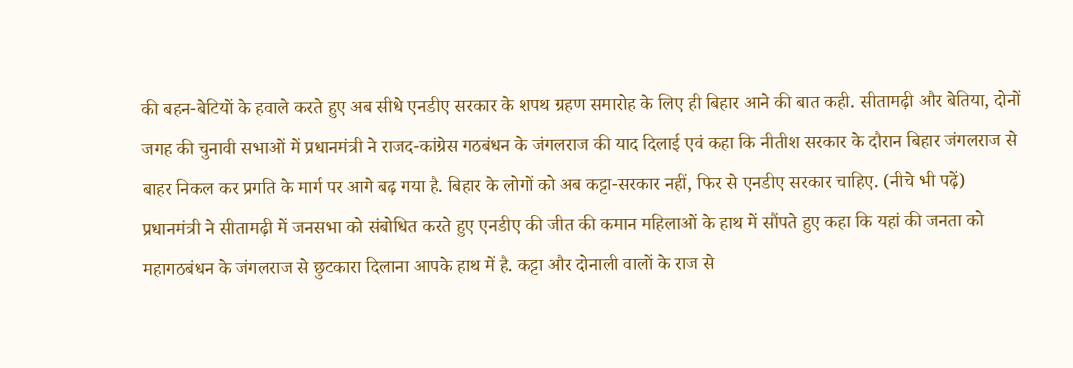की बहन-बेटियों के हवाले करते हुए अब सीधे एनडीए सरकार के शपथ ग्रहण समारोह के लिए ही बिहार आने की बात कही. सीतामढ़ी और बेतिया, दोनों जगह की चुनावी सभाओं में प्रधानमंत्री ने राजद-कांग्रेस गठबंधन के जंगलराज की याद दिलाई एवं कहा कि नीतीश सरकार के दौरान बिहार जंगलराज से बाहर निकल कर प्रगति के मार्ग पर आगे बढ़ गया है. बिहार के लोगों को अब कट्टा-सरकार नहीं, फिर से एनडीए सरकार चाहिए. (नीचे भी पढ़ें)
प्रधानमंत्री ने सीतामढ़ी में जनसभा को संबोधित करते हुए एनडीए की जीत की कमान महिलाओं के हाथ में सौंपते हुए कहा कि यहां की जनता को महागठबंधन के जंगलराज से छुटकारा दिलाना आपके हाथ में है. कट्टा और दोनाली वालों के राज से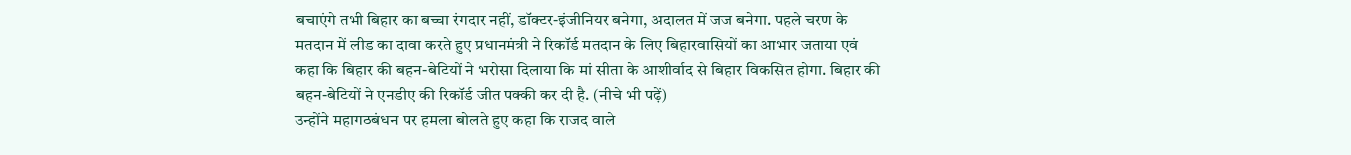बचाएंगे तभी बिहार का बच्चा रंगदार नहीं, डॉक्टर-इंजीनियर बनेगा, अदालत में जज बनेगा. पहले चरण के मतदान में लीड का दावा करते हुए प्रधानमंत्री ने रिकॉर्ड मतदान के लिए बिहारवासियों का आभार जताया एवं कहा कि बिहार की बहन-बेटियों ने भरोसा दिलाया कि मां सीता के आशीर्वाद से बिहार विकसित होगा. बिहार की बहन-बेटियों ने एनडीए की रिकॉर्ड जीत पक्की कर दी है. (नीचे भी पढ़ें)
उन्होंने महागठबंधन पर हमला बोलते हुए कहा कि राजद वाले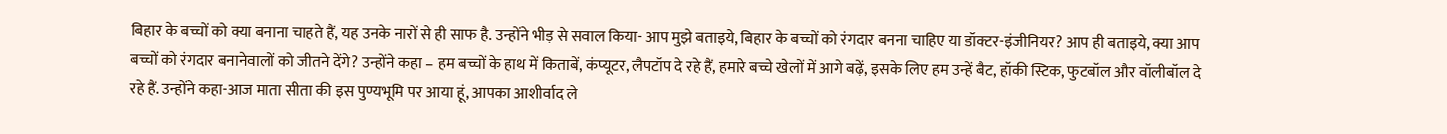बिहार के बच्चों को क्या बनाना चाहते हैं, यह उनके नारों से ही साफ है. उन्होंने भीड़ से सवाल किया- आप मुझे बताइये, बिहार के बच्चों को रंगदार बनना चाहिए या डॉक्टर-इंजीनियर? आप ही बताइये, क्या आप बच्चों को रंगदार बनानेवालों को जीतने देंगे? उन्होंने कहा – हम बच्चों के हाथ में किताबें, कंप्यूटर, लैपटॉप दे रहे हैं, हमारे बच्चे खेलों में आगे बढ़ें, इसके लिए हम उन्हें बैट, हॉकी स्टिक, फुटबॉल और वॉलीबॉल दे रहे हैं. उन्होंने कहा-आज माता सीता की इस पुण्यभूमि पर आया हूं, आपका आशीर्वाद ले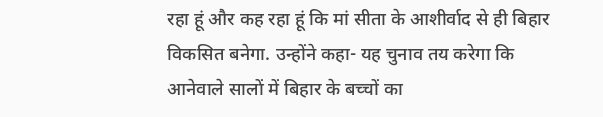रहा हूं और कह रहा हूं कि मां सीता के आशीर्वाद से ही बिहार विकसित बनेगा. उन्होंने कहा- यह चुनाव तय करेगा कि आनेवाले सालों में बिहार के बच्चों का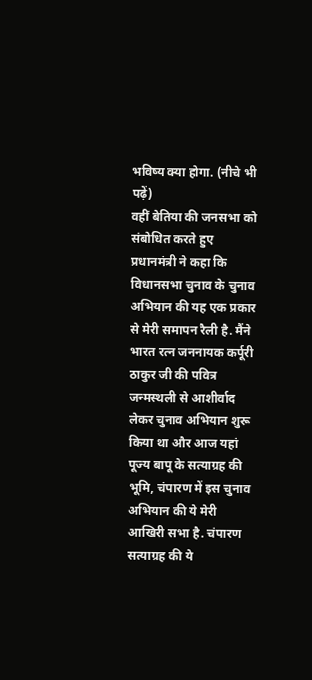भविष्य क्या होगा. (नीचे भी पढ़ें)
वहीं बेतिया की जनसभा को संबोधित करते हुए प्रधानमंत्री ने कहा कि विधानसभा चुनाव के चुनाव अभियान की यह एक प्रकार से मेरी समापन रैली है. मैंने भारत रत्न जननायक कर्पूरी ठाकुर जी की पवित्र जन्मस्थली से आशीर्वाद लेकर चुनाव अभियान शुरू किया था और आज यहां पूज्य बापू के सत्याग्रह की भूमि, चंपारण में इस चुनाव अभियान की ये मेरी आखिरी सभा है. चंपारण सत्याग्रह की ये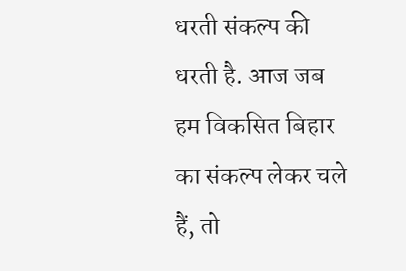धरती संकल्प की धरती है. आज जब हम विकसित बिहार का संकल्प लेकर चले हैं, तो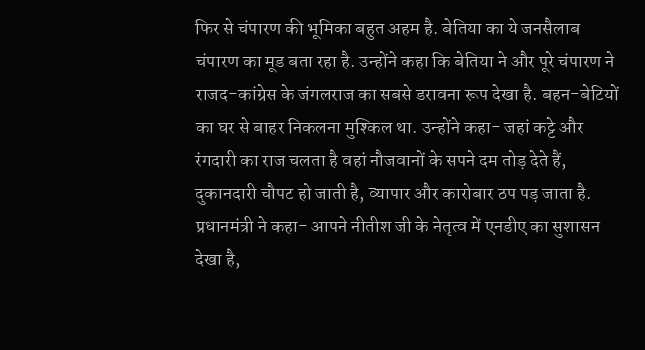फिर से चंपारण की भूमिका बहुत अहम है. बेतिया का ये जनसैलाब चंपारण का मूड बता रहा है. उन्होंने कहा कि बेतिया ने और पूरे चंपारण ने राजद-कांग्रेस के जंगलराज का सबसे डरावना रूप देखा है. बहन-बेटियों का घर से बाहर निकलना मुश्किल था. उन्होंने कहा- जहां कट्टे और रंगदारी का राज चलता है वहां नौजवानों के सपने दम तोड़ देते हैं, दुकानदारी चौपट हो जाती है, व्यापार और कारोबार ठप पड़ जाता है. प्रधानमंत्री ने कहा- आपने नीतीश जी के नेतृत्व में एनडीए का सुशासन देखा है,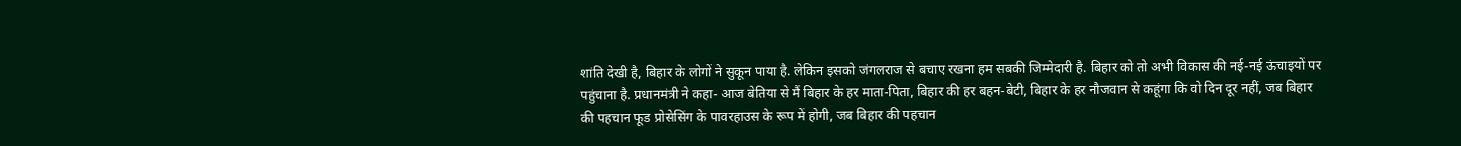शांति देखी है, बिहार के लोगों ने सुकून पाया है. लेकिन इसको जंगलराज से बचाए रखना हम सबकी जिम्मेदारी है. बिहार को तो अभी विकास की नई-नई ऊंचाइयों पर पहुंचाना है. प्रधानमंत्री ने कहा- आज बेतिया से मैं बिहार के हर माता-पिता, बिहार की हर बहन-बेटी, बिहार के हर नौजवान से कहूंगा कि वो दिन दूर नहीं, जब बिहार की पहचान फूड प्रोसेसिंग के पावरहाउस के रूप में होगी, जब बिहार की पहचान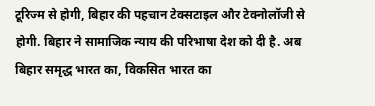टूरिज्म से होगी, बिहार की पहचान टेक्सटाइल और टेक्नोलॉजी से होगी. बिहार ने सामाजिक न्याय की परिभाषा देश को दी है. अब बिहार समृद्ध भारत का, विकसित भारत का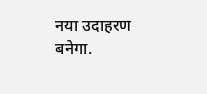नया उदाहरण बनेगा.